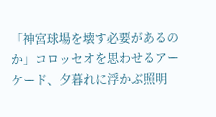「神宮球場を壊す必要があるのか」コロッセオを思わせるアーケード、夕暮れに浮かぶ照明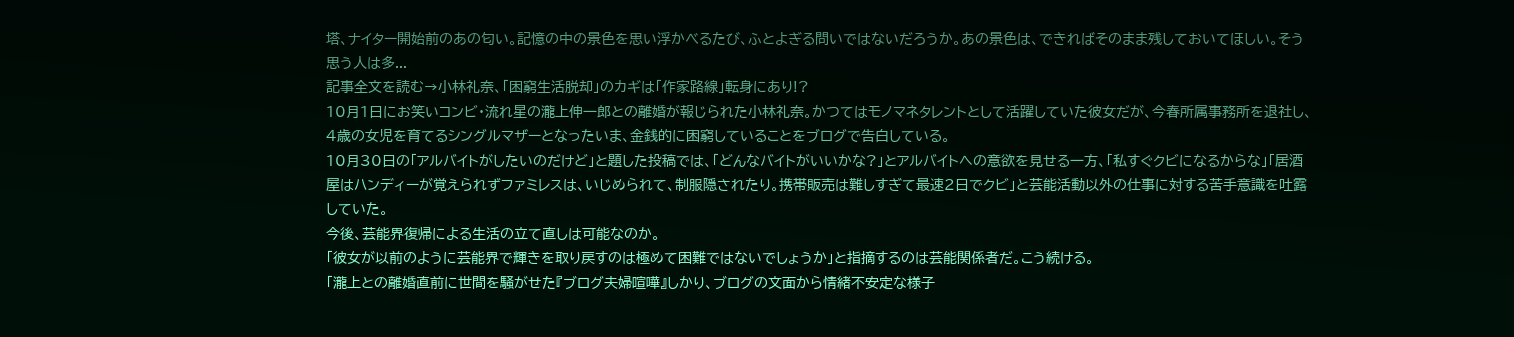塔、ナイター開始前のあの匂い。記憶の中の景色を思い浮かべるたび、ふとよぎる問いではないだろうか。あの景色は、できればそのまま残しておいてほしい。そう思う人は多...
記事全文を読む→小林礼奈、「困窮生活脱却」のカギは「作家路線」転身にあり!?
10月1日にお笑いコンビ・流れ星の瀧上伸一郎との離婚が報じられた小林礼奈。かつてはモノマネタレントとして活躍していた彼女だが、今春所属事務所を退社し、4歳の女児を育てるシングルマザーとなったいま、金銭的に困窮していることをブログで告白している。
10月30日の「アルバイトがしたいのだけど」と題した投稿では、「どんなバイトがいいかな?」とアルバイトへの意欲を見せる一方、「私すぐクビになるからな」「居酒屋はハンディーが覚えられずファミレスは、いじめられて、制服隠されたり。携帯販売は難しすぎて最速2日でクビ」と芸能活動以外の仕事に対する苦手意識を吐露していた。
今後、芸能界復帰による生活の立て直しは可能なのか。
「彼女が以前のように芸能界で輝きを取り戻すのは極めて困難ではないでしょうか」と指摘するのは芸能関係者だ。こう続ける。
「瀧上との離婚直前に世間を騒がせた『ブログ夫婦喧嘩』しかり、ブログの文面から情緒不安定な様子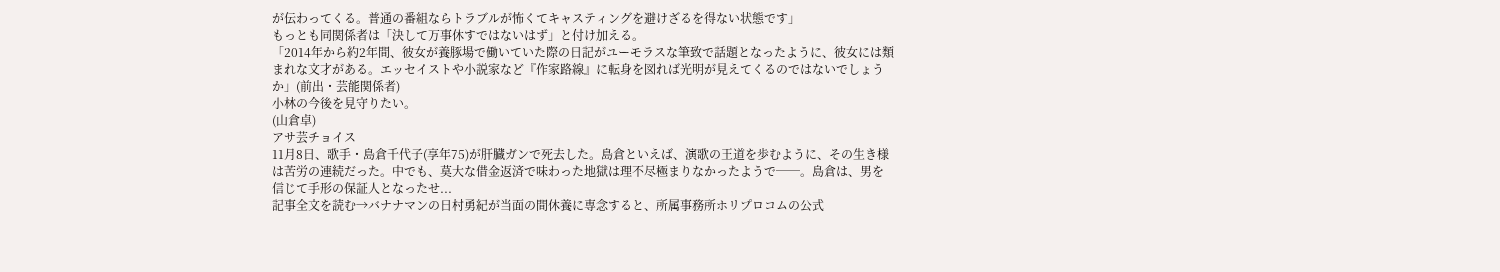が伝わってくる。普通の番組ならトラブルが怖くてキャスティングを避けざるを得ない状態です」
もっとも同関係者は「決して万事休すではないはず」と付け加える。
「2014年から約2年間、彼女が養豚場で働いていた際の日記がユーモラスな筆致で話題となったように、彼女には類まれな文才がある。エッセイストや小説家など『作家路線』に転身を図れば光明が見えてくるのではないでしょうか」(前出・芸能関係者)
小林の今後を見守りたい。
(山倉卓)
アサ芸チョイス
11月8日、歌手・島倉千代子(享年75)が肝臓ガンで死去した。島倉といえば、演歌の王道を歩むように、その生き様は苦労の連続だった。中でも、莫大な借金返済で味わった地獄は理不尽極まりなかったようで──。島倉は、男を信じて手形の保証人となったせ...
記事全文を読む→バナナマンの日村勇紀が当面の間休養に専念すると、所属事務所ホリプロコムの公式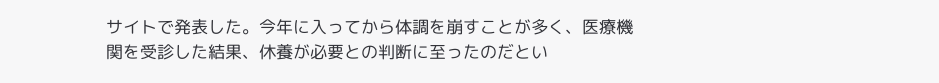サイトで発表した。今年に入ってから体調を崩すことが多く、医療機関を受診した結果、休養が必要との判断に至ったのだとい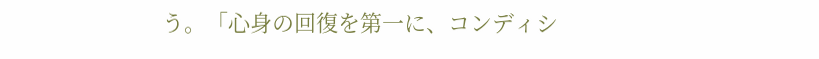う。「心身の回復を第一に、コンディシ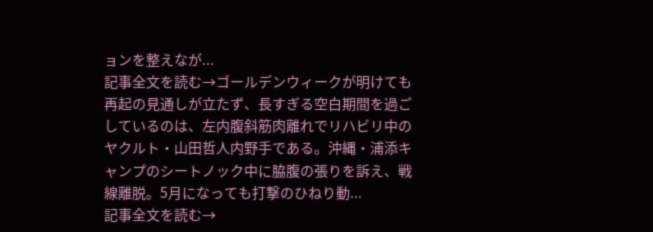ョンを整えなが...
記事全文を読む→ゴールデンウィークが明けても再起の見通しが立たず、長すぎる空白期間を過ごしているのは、左内腹斜筋肉離れでリハビリ中のヤクルト・山田哲人内野手である。沖縄・浦添キャンプのシートノック中に脇腹の張りを訴え、戦線離脱。5月になっても打撃のひねり動...
記事全文を読む→